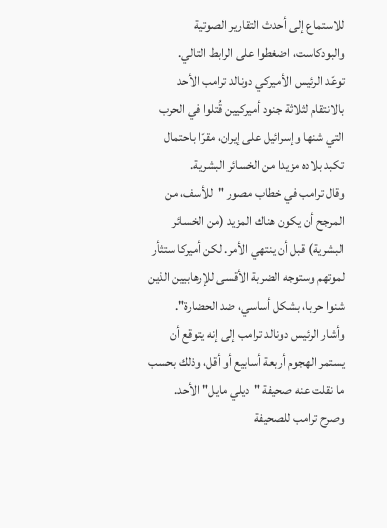للاستماع إلى أحدث التقارير الصوتية والبودكاست، اضغطوا على الرابط التالي.
توعّد الرئيس الأميركي دونالد ترامب الأحد بالانتقام لثلاثة جنود أميركيين قُتلوا في الحرب التي شنها وإسرائيل على إيران، مقرّا باحتمال تكبد بلاده مزيدا من الخسائر البشرية.
وقال ترامب في خطاب مصور "للأسف، من المرجح أن يكون هناك المزيد (من الخسائر البشرية) قبل أن ينتهي الأمر. لكن أميركا ستثأر لموتهم وستوجه الضربة الأقسى للإرهابيين الذين شنوا حربا، بشكل أساسي، ضد الحضارة".
وأشار الرئيس دونالد ترامب إلى إنه يتوقع أن يستمر الهجوم أربعة أسابيع أو أقل، وذلك بحسب ما نقلت عنه صحيفة "ديلي مايل" الأحد.
وصرح ترامب للصحيفة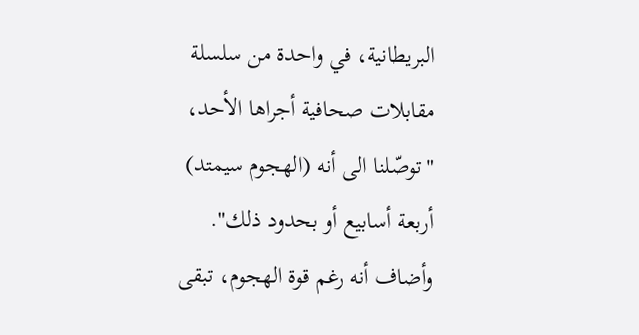البريطانية، في واحدة من سلسلة مقابلات صحافية أجراها الأحد، "توصّلنا الى أنه (الهجوم سيمتد) أربعة أسابيع أو بحدود ذلك". وأضاف أنه رغم قوة الهجوم، تبقى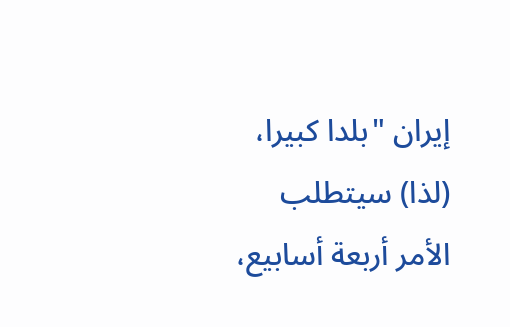إيران "بلدا كبيرا، (لذا) سيتطلب الأمر أربعة أسابيع،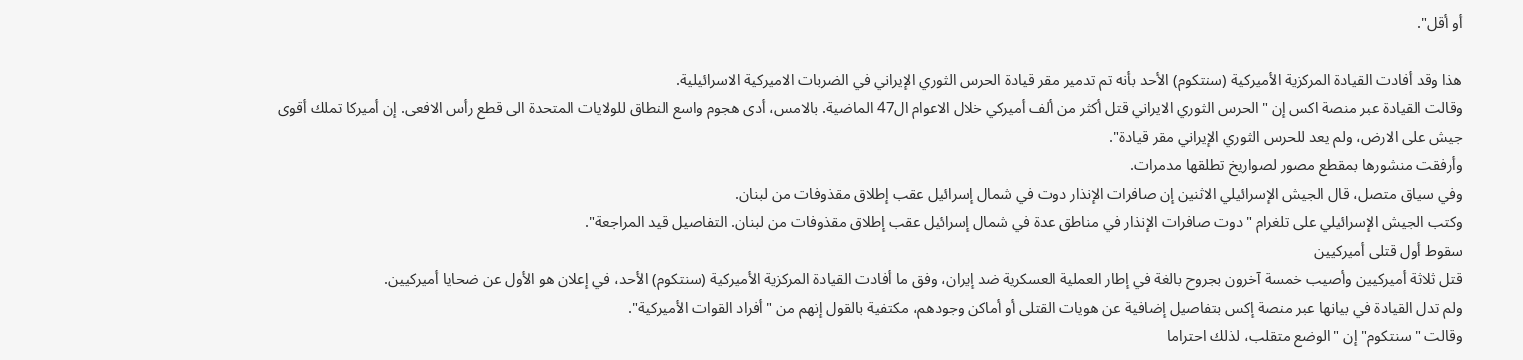أو أقل".

هذا وقد أفادت القيادة المركزية الأميركية (سنتكوم) الأحد بأنه تم تدمير مقر قيادة الحرس الثوري الإيراني في الضربات الاميركية الاسرائيلية.
وقالت القيادة عبر منصة اكس إن "الحرس الثوري الايراني قتل أكثر من ألف أميركي خلال الاعوام ال47 الماضية. بالامس، أدى هجوم واسع النطاق للولايات المتحدة الى قطع رأس الافعى. إن أميركا تملك أقوى جيش على الارض، ولم يعد للحرس الثوري الإيراني مقر قيادة".
وأرفقت منشورها بمقطع مصور لصواريخ تطلقها مدمرات.
وفي سياق متصل، قال الجيش الإسرائيلي الاثنين إن صافرات الإنذار دوت في شمال إسرائيل عقب إطلاق مقذوفات من لبنان.
وكتب الجيش الإسرائيلي على تلغرام "دوت صافرات الإنذار في مناطق عدة في شمال إسرائيل عقب إطلاق مقذوفات من لبنان. التفاصيل قيد المراجعة".
سقوط أول قتلى أميركيين
قتل ثلاثة أميركيين وأصيب خمسة آخرون بجروح بالغة في إطار العملية العسكرية ضد إيران، وفق ما أفادت القيادة المركزية الأميركية (سنتكوم) الأحد، في إعلان هو الأول عن ضحايا أميركيين.
ولم تدل القيادة في بيانها عبر منصة إكس بتفاصيل إضافية عن هويات القتلى أو أماكن وجودهم، مكتفية بالقول إنهم من "أفراد القوات الأميركية".
وقالت "سنتكوم" إن "الوضع متقلب، لذلك احتراما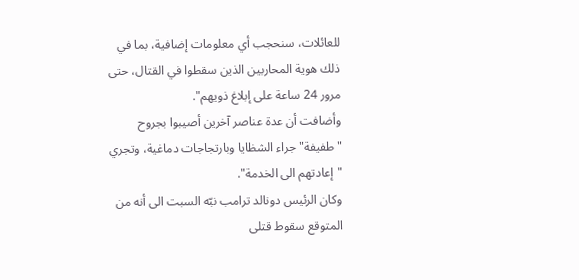للعائلات، سنحجب أي معلومات إضافية، بما في ذلك هوية المحاربين الذين سقطوا في القتال، حتى مرور 24 ساعة على إبلاغ ذويهم".
وأضافت أن عدة عناصر آخرين أصيبوا بجروح "طفيفة" جراء الشظايا وبارتجاجات دماغية، وتجري "إعادتهم الى الخدمة".
وكان الرئيس دونالد ترامب نبّه السبت الى أنه من المتوقع سقوط قتلى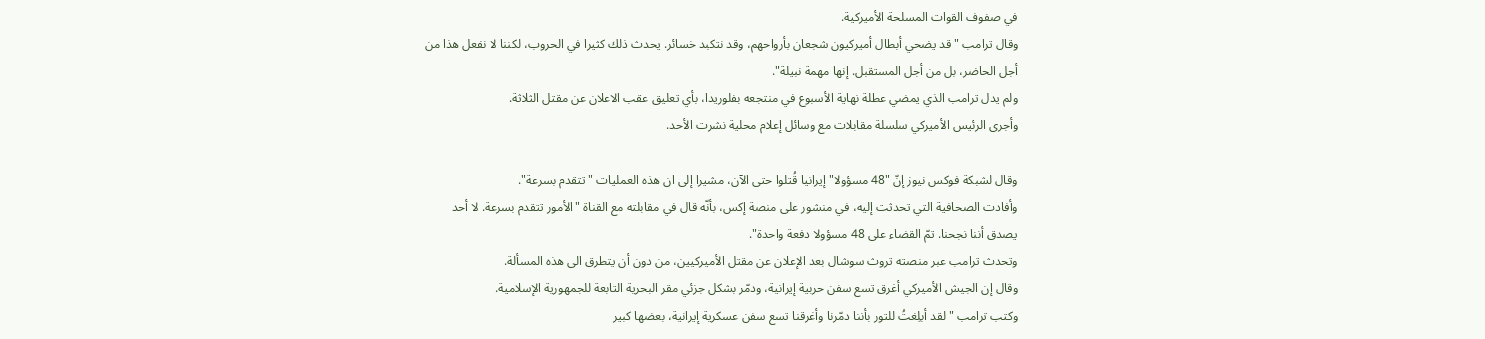في صفوف القوات المسلحة الأميركية.
وقال ترامب "قد يضحي أبطال أميركيون شجعان بأرواحهم، وقد نتكبد خسائر. يحدث ذلك كثيرا في الحروب، لكننا لا نفعل هذا من أجل الحاضر، بل من أجل المستقبل. إنها مهمة نبيلة".
ولم يدل ترامب الذي يمضي عطلة نهاية الأسبوع في منتجعه بفلوريدا، بأي تعليق عقب الاعلان عن مقتل الثلاثة.
وأجرى الرئيس الأميركي سلسلة مقابلات مع وسائل إعلام محلية نشرت الأحد.

وقال لشبكة فوكس نيوز إنّ "48 مسؤولا" إيرانيا قُتلوا حتى الآن، مشيرا إلى ان هذه العمليات "تتقدم بسرعة".
وأفادت الصحافية التي تحدثت إليه، في منشور على منصة إكس، بأنّه قال في مقابلته مع القناة "الأمور تتقدم بسرعة. لا أحد يصدق أننا نجحنا. تمّ القضاء على 48 مسؤولا دفعة واحدة".
وتحدث ترامب عبر منصته تروث سوشال بعد الإعلان عن مقتل الأميركيين، من دون أن يتطرق الى هذه المسألة.
وقال إن الجيش الأميركي أغرق تسع سفن حربية إيرانية، ودمّر بشكل جزئي مقر البحرية التابعة للجمهورية الإسلامية.
وكتب ترامب "لقد أبلِغتُ للتور بأننا دمّرنا وأغرقنا تسع سفن عسكرية إيرانية، بعضها كبير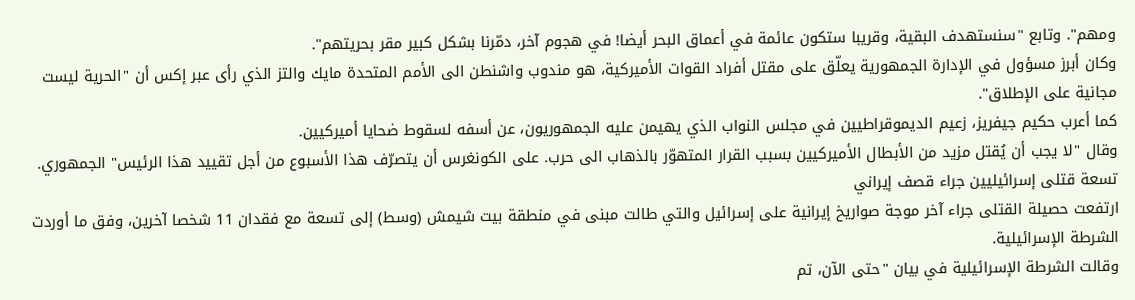ومهم". وتابع "سنستهدف البقية، وقريبا ستكون عائمة في أعماق البحر أيضا! في هجوم آخر، دمّرنا بشكل كبير مقر بحريتهم".
وكان أبرز مسؤول في الإدارة الجمهورية يعلّق على مقتل أفراد القوات الأميركية، هو مندوب واشنطن الى الأمم المتحدة مايك والتز الذي رأى عبر إكس أن "الحرية ليست مجانية على الإطلاق".
كما أعرب حكيم جيفريز، زعيم الديموقراطيين في مجلس النواب الذي يهيمن عليه الجمهوريون، عن أسفه لسقوط ضحايا أميركيين.
وقال "لا يجب أن يُقتل مزيد من الأبطال الأميركيين بسبب القرار المتهوّر بالذهاب الى حرب. على الكونغرس أن يتصرّف هذا الأسبوع من أجل تقييد هذا الرئيس" الجمهوري.
تسعة قتلى إسرائيليين جراء قصف إيراني
ارتفعت حصيلة القتلى جراء آخر موجة صواريخ إيرانية على إسرائيل والتي طالت مبنى في منطقة بيت شيمش (وسط) إلى تسعة مع فقدان 11 شخصا آخرين، وفق ما أوردت الشرطة الإسرائيلية.
وقالت الشرطة الإسرائيلية في بيان "حتى الآن، تم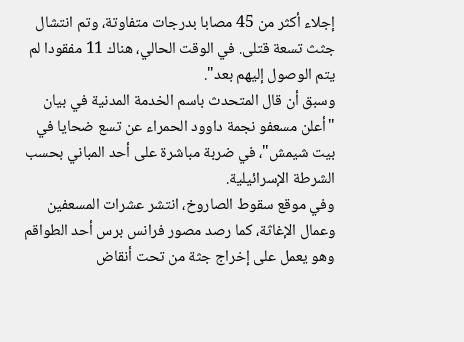إجلاء أكثر من 45 مصابا بدرجات متفاوتة، وتم انتشال جثث تسعة قتلى. في الوقت الحالي، هناك 11 مفقودا لم يتم الوصول إليهم بعد".
وسبق أن قال المتحدث باسم الخدمة المدنية في بيان "أعلن مسعفو نجمة داوود الحمراء عن تسع ضحايا في بيت شيمش"، في ضربة مباشرة على أحد المباني بحسب الشرطة الإسرائيلية.
وفي موقع سقوط الصاروخ، انتشر عشرات المسعفين وعمال الإغاثة، كما رصد مصور فرانس برس أحد الطواقم وهو يعمل على إخراج جثة من تحت أنقاض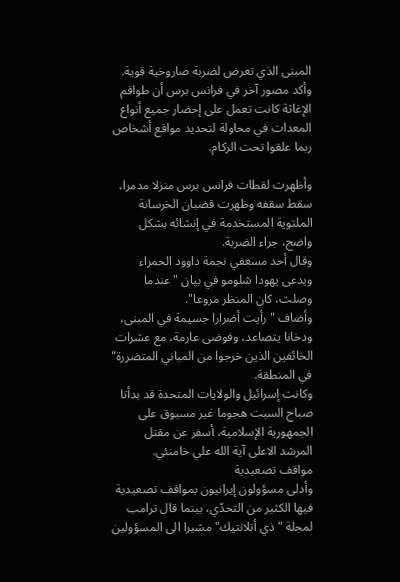المبنى الذي تعرض لضربة صاروخية قوية.
وأكد مصور آخر في فرانس برس أن طواقم الإغاثة كانت تعمل على إحضار جميع أنواع المعدات في محاولة لتحديد مواقع أشخاص ربما علقوا تحت الركام.

وأظهرت لقطات فرانس برس منزلا مدمرا، سقط سقفه وظهرت قضبان الخرسانة الملتوية المستخدمة في إنشائه بشكل واضح، جراء الضربة.
وقال أحد مسعفي نجمة داوود الحمراء ويدعى يهودا شلومو في بيان "عندما وصلت، كان المنظر مروعا".
وأضاف "رأيت أضرارا جسيمة في المبنى، ودخانا يتصاعد، وفوضى عارمة، مع عشرات الخائفين الذين خرجوا من المباني المتضررة" في المنطقة.
وكانت إسرائيل والولايات المتحدة قد بدأتا صباح السبت هجوما غير مسبوق على الجمهورية الإسلامية، أسفر عن مقتل المرشد الاعلى آية الله علي خامنئي.
مواقف تصعيدية
وأدلى مسؤولون إيرانيون بمواقف تصعيدية فيها الكثير من التحدّي، بينما قال ترامب لمجلة "ذي أتلانتيك" مشيرا الى المسؤولين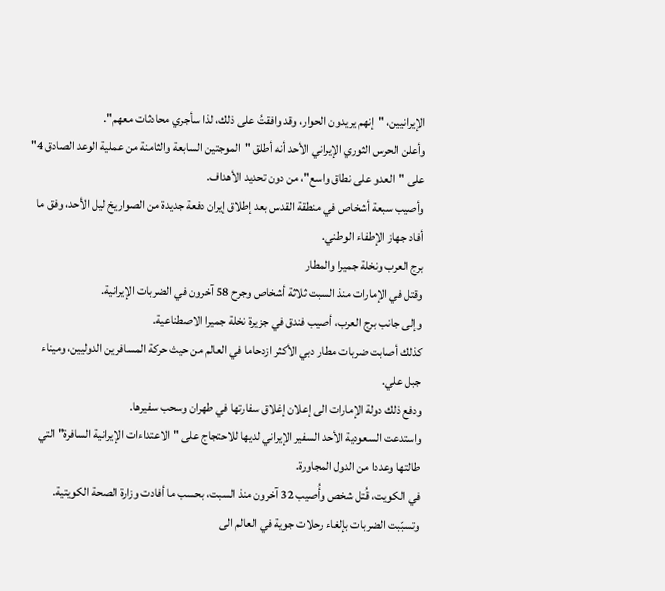الإيرانيين، "إنهم يريدون الحوار، وقد وافقتُ على ذلك، لذا سأجري محادثات معهم".
وأعلن الحرس الثوري الإيراني الأحد أنه أطلق "الموجتين السابعة والثامنة من عملية الوعد الصادق 4" على "العدو على نطاق واسع"، من دون تحديد الأهداف.
وأصيب سبعة أشخاص في منطقة القدس بعد إطلاق إيران دفعة جديدة من الصواريخ ليل الأحد، وفق ما أفاد جهاز الإطفاء الوطني.
برج العرب ونخلة جميرا والمطار
وقتل في الإمارات منذ السبت ثلاثة أشخاص وجرح 58 آخرون في الضربات الإيرانية.
وإلى جانب برج العرب، أصيب فندق في جزيرة نخلة جميرا الاصطناعية.
كذلك أصابت ضربات مطار دبي الأكثر ازدحاما في العالم من حيث حركة المسافرين الدوليين، وميناء جبل علي.
ودفع ذلك دولة الإمارات الى إعلان إغلاق سفارتها في طهران وسحب سفيرها.
واستدعت السعودية الأحد السفير الإيراني لديها للاحتجاج على "الاعتداءات الإيرانية السافرة" التي طالتها وعددا من الدول المجاورة.
في الكويت، قُتل شخص وأُصيب 32 آخرون منذ السبت، بحسب ما أفادت وزارة الصحة الكويتية.
وتسبّبت الضربات بإلغاء رحلات جوية في العالم الى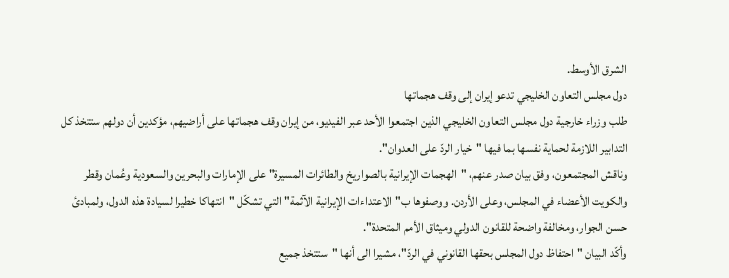الشرق الأوسط.
دول مجلس التعاون الخليجي تدعو إيران إلى وقف هجماتها
طلب وزراء خارجية دول مجلس التعاون الخليجي الذين اجتمعوا الأحد عبر الفيديو، من إيران وقف هجماتها على أراضيهم، مؤكدين أن دولهم ستتخذ كل التدابير اللازمة لحماية نفسها بما فيها "خيار الردّ على العدوان".
وناقش المجتمعون، وفق بيان صدر عنهم، "الهجمات الإيرانية بالصواريخ والطائرات المسيرة" على الإمارات والبحرين والسعودية وعُمان وقطر والكويت الأعضاء في المجلس، وعلى الأردن. ووصفوها ب"الاعتداءات الإيرانية الآثمة" التي تشكّل "انتهاكا خطيرا لسيادة هذه الدول، ولمبادئ حسن الجوار، ومخالفة واضحة للقانون الدولي وميثاق الأمم المتحدة".
وأكّد البيان "احتفاظ دول المجلس بحقها القانوني في الردّ"، مشيرا الى أنها "ستتخذ جميع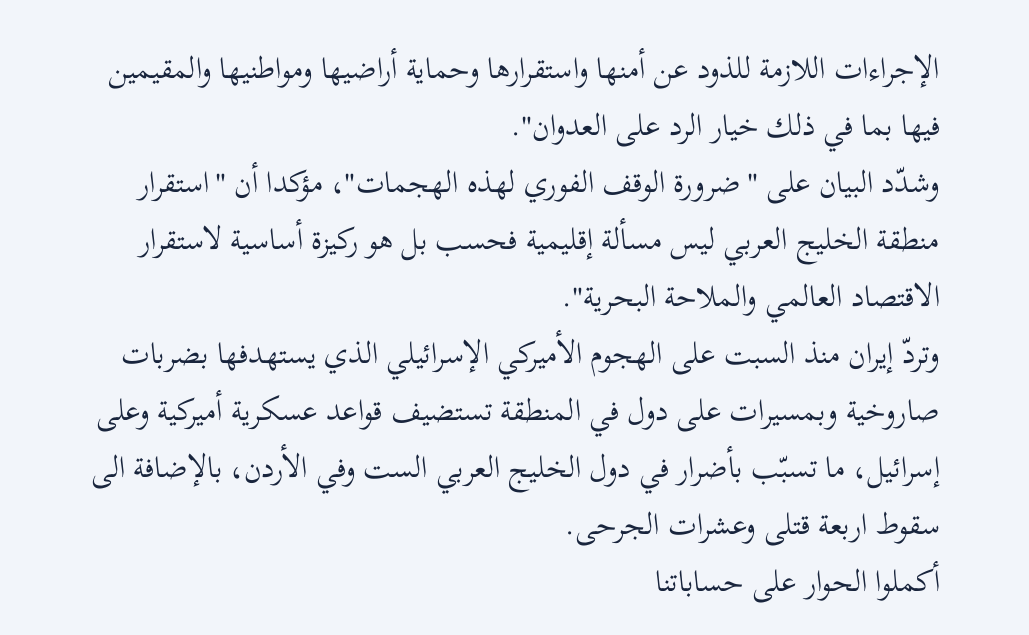الإجراءات اللازمة للذود عن أمنها واستقرارها وحماية أراضيها ومواطنيها والمقيمين فيها بما في ذلك خيار الرد على العدوان".
وشدّد البيان على "ضرورة الوقف الفوري لهذه الهجمات"، مؤكدا أن "استقرار منطقة الخليج العربي ليس مسألة إقليمية فحسب بل هو ركيزة أساسية لاستقرار الاقتصاد العالمي والملاحة البحرية".
وتردّ إيران منذ السبت على الهجوم الأميركي الإسرائيلي الذي يستهدفها بضربات صاروخية وبمسيرات على دول في المنطقة تستضيف قواعد عسكرية أميركية وعلى إسرائيل، ما تسبّب بأضرار في دول الخليج العربي الست وفي الأردن، بالإضافة الى سقوط اربعة قتلى وعشرات الجرحى.
أكملوا الحوار على حساباتنا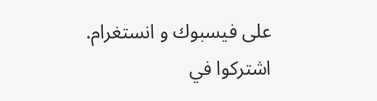على فيسبوك و انستغرام.
اشتركوا في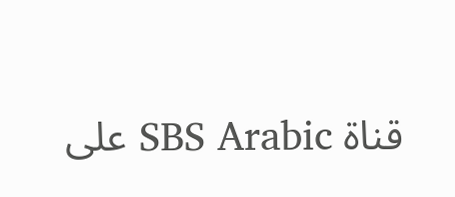قناة SBS Arabic على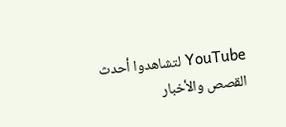YouTube لتشاهدوا أحدث القصص والأخبار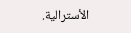الأسترالية.